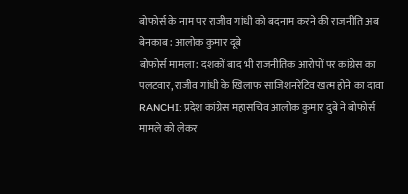बोफोर्स के नाम पर राजीव गांधी को बदनाम करने की राजनीति अब बेनकाब : आलोक कुमार दूबे
बोफोर्स मामला: दशकों बाद भी राजनीतिक आरोपों पर कांग्रेस का पलटवार, राजीव गांधी के खिलाफ साजिशनरेटिव खत्म होने का दावा
RANCHI: प्रदेश कांग्रेस महासचिव आलोक कुमार दुबे ने बोफोर्स मामले को लेकर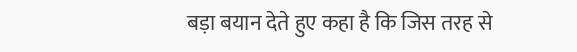बड़ा बयान देते हुए कहा है कि जिस तरह से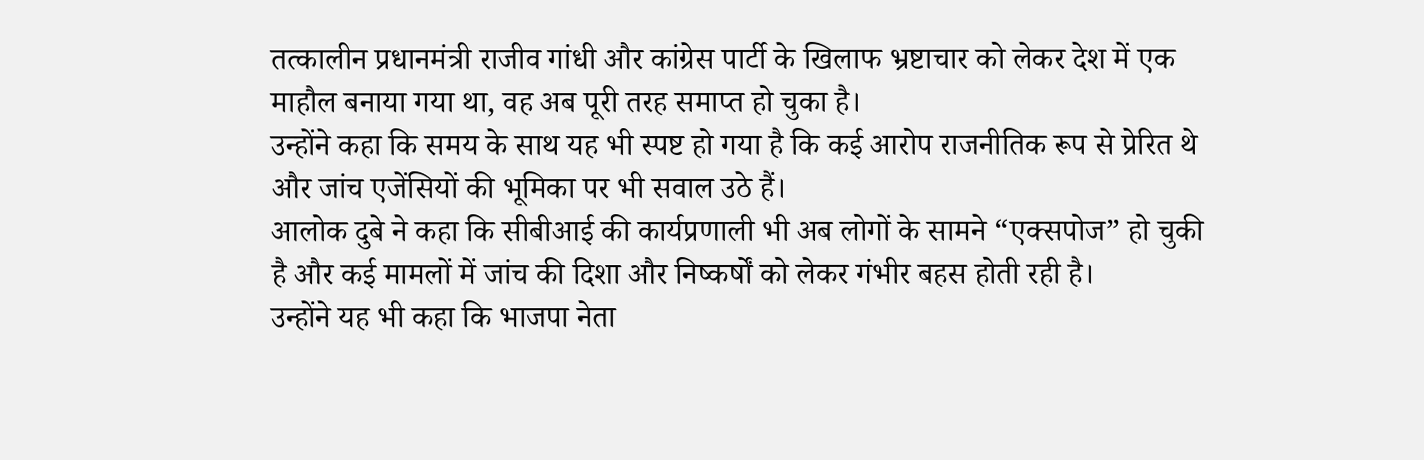तत्कालीन प्रधानमंत्री राजीव गांधी और कांग्रेस पार्टी के खिलाफ भ्रष्टाचार को लेकर देश में एक माहौल बनाया गया था, वह अब पूरी तरह समाप्त हो चुका है।
उन्होंने कहा कि समय के साथ यह भी स्पष्ट हो गया है कि कई आरोप राजनीतिक रूप से प्रेरित थे और जांच एजेंसियों की भूमिका पर भी सवाल उठे हैं।
आलोक दुबे ने कहा कि सीबीआई की कार्यप्रणाली भी अब लोगों के सामने “एक्सपोज” हो चुकी है और कई मामलों में जांच की दिशा और निष्कर्षों को लेकर गंभीर बहस होती रही है।
उन्होंने यह भी कहा कि भाजपा नेता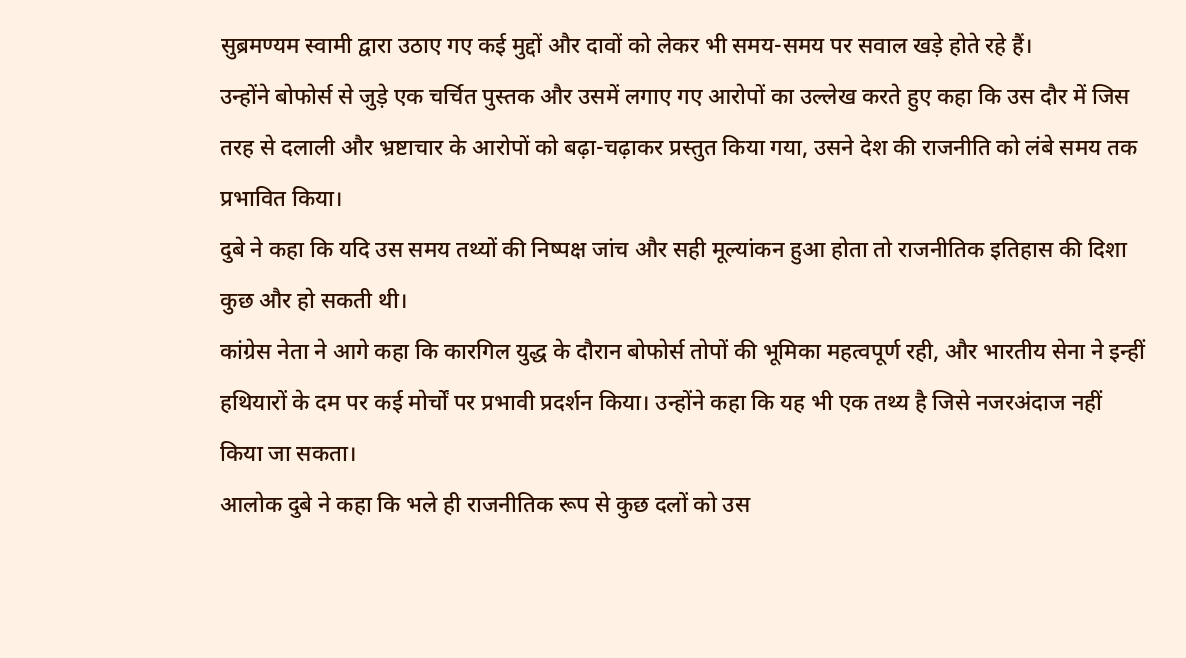सुब्रमण्यम स्वामी द्वारा उठाए गए कई मुद्दों और दावों को लेकर भी समय-समय पर सवाल खड़े होते रहे हैं।
उन्होंने बोफोर्स से जुड़े एक चर्चित पुस्तक और उसमें लगाए गए आरोपों का उल्लेख करते हुए कहा कि उस दौर में जिस तरह से दलाली और भ्रष्टाचार के आरोपों को बढ़ा-चढ़ाकर प्रस्तुत किया गया, उसने देश की राजनीति को लंबे समय तक प्रभावित किया।
दुबे ने कहा कि यदि उस समय तथ्यों की निष्पक्ष जांच और सही मूल्यांकन हुआ होता तो राजनीतिक इतिहास की दिशा कुछ और हो सकती थी।
कांग्रेस नेता ने आगे कहा कि कारगिल युद्ध के दौरान बोफोर्स तोपों की भूमिका महत्वपूर्ण रही, और भारतीय सेना ने इन्हीं हथियारों के दम पर कई मोर्चों पर प्रभावी प्रदर्शन किया। उन्होंने कहा कि यह भी एक तथ्य है जिसे नजरअंदाज नहीं किया जा सकता।
आलोक दुबे ने कहा कि भले ही राजनीतिक रूप से कुछ दलों को उस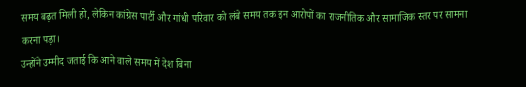समय बढ़त मिली हो, लेकिन कांग्रेस पार्टी और गांधी परिवार को लंबे समय तक इन आरोपों का राजनीतिक और सामाजिक स्तर पर सामना करना पड़ा।
उन्होंने उम्मीद जताई कि आने वाले समय में देश बिना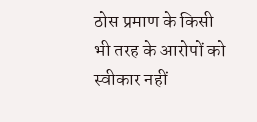ठोस प्रमाण के किसी भी तरह के आरोपों को स्वीकार नहीं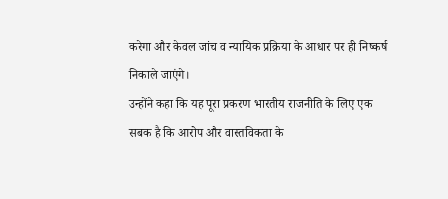करेगा और केवल जांच व न्यायिक प्रक्रिया के आधार पर ही निष्कर्ष निकाले जाएंगे।
उन्होंने कहा कि यह पूरा प्रकरण भारतीय राजनीति के लिए एक सबक है कि आरोप और वास्तविकता के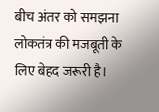बीच अंतर को समझना लोकतंत्र की मजबूती के लिए बेहद जरूरी है।